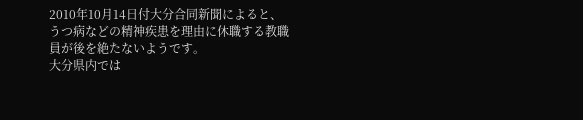2010年10月14日付大分合同新聞によると、うつ病などの精神疾患を理由に休職する教職員が後を絶たないようです。
大分県内では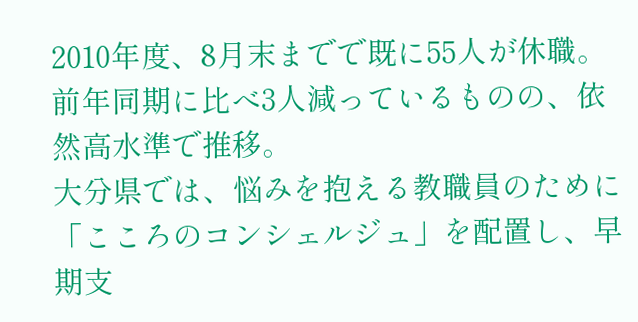2010年度、8月末までで既に55人が休職。前年同期に比べ3人減っているものの、依然高水準で推移。
大分県では、悩みを抱える教職員のために「こころのコンシェルジュ」を配置し、早期支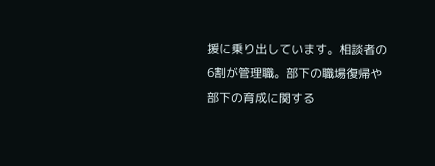援に乗り出しています。相談者の6割が管理職。部下の職場復帰や部下の育成に関する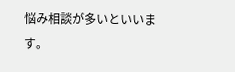悩み相談が多いといいます。